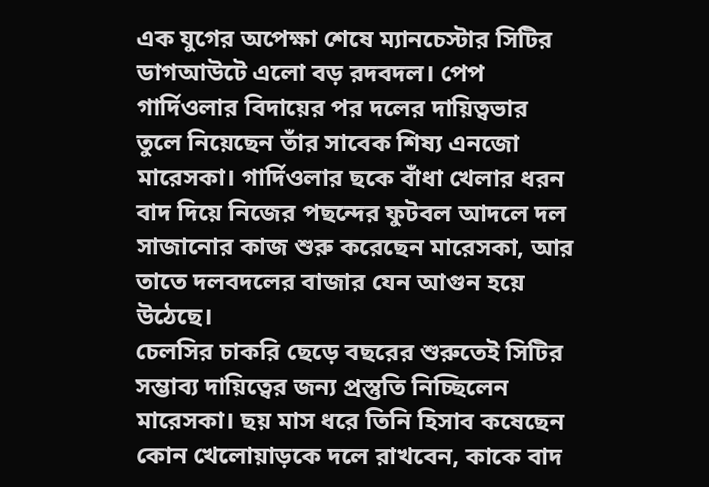এক যুগের অপেক্ষা শেষে ম্যানচেস্টার সিটির ডাগআউটে এলো বড় রদবদল। পেপ গার্দিওলার বিদায়ের পর দলের দায়িত্বভার তুলে নিয়েছেন তাঁর সাবেক শিষ্য এনজো মারেসকা। গার্দিওলার ছকে বাঁধা খেলার ধরন বাদ দিয়ে নিজের পছন্দের ফুটবল আদলে দল সাজানোর কাজ শুরু করেছেন মারেসকা, আর তাতে দলবদলের বাজার যেন আগুন হয়ে উঠেছে।
চেলসির চাকরি ছেড়ে বছরের শুরুতেই সিটির সম্ভাব্য দায়িত্বের জন্য প্রস্তুতি নিচ্ছিলেন মারেসকা। ছয় মাস ধরে তিনি হিসাব কষেছেন কোন খেলোয়াড়কে দলে রাখবেন, কাকে বাদ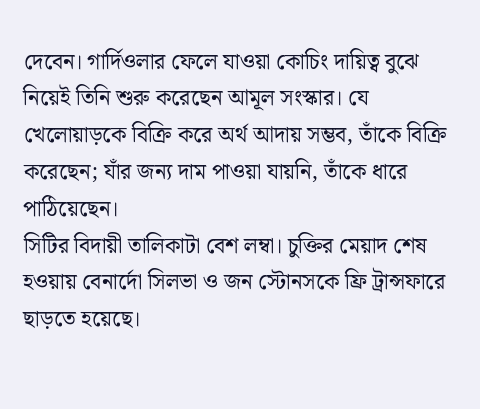দেবেন। গার্দিওলার ফেলে যাওয়া কোচিং দায়িত্ব বুঝে নিয়েই তিনি শুরু করেছেন আমূল সংস্কার। যে খেলোয়াড়কে বিক্রি করে অর্থ আদায় সম্ভব, তাঁকে বিক্রি করেছেন; যাঁর জন্য দাম পাওয়া যায়নি, তাঁকে ধারে পাঠিয়েছেন।
সিটির বিদায়ী তালিকাটা বেশ লম্বা। চুক্তির মেয়াদ শেষ হওয়ায় বেনার্দো সিলভা ও জন স্টোনসকে ফ্রি ট্রান্সফারে ছাড়তে হয়েছে।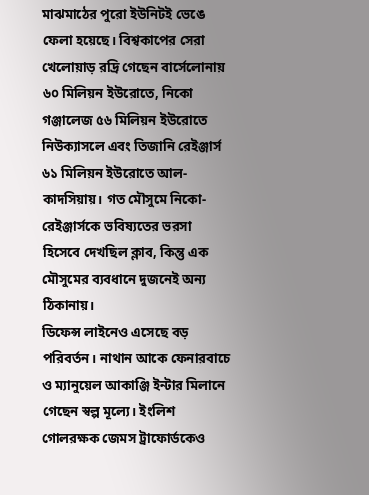মাঝমাঠের পুরো ইউনিটই ভেঙে ফেলা হয়েছে। বিশ্বকাপের সেরা খেলোয়াড় রদ্রি গেছেন বার্সেলোনায় ৬০ মিলিয়ন ইউরোতে, নিকো গঞ্জালেজ ৫৬ মিলিয়ন ইউরোতে নিউক্যাসলে এবং তিজানি রেইঞ্জার্স ৬১ মিলিয়ন ইউরোতে আল-কাদসিয়ায়। গত মৌসুমে নিকো-রেইঞ্জার্সকে ভবিষ্যতের ভরসা হিসেবে দেখছিল ক্লাব, কিন্তু এক মৌসুমের ব্যবধানে দুজনেই অন্য ঠিকানায়।
ডিফেন্স লাইনেও এসেছে বড় পরিবর্তন। নাথান আকে ফেনারবাচে ও ম্যানুয়েল আকাঞ্জি ইন্টার মিলানে গেছেন স্বল্প মূল্যে। ইংলিশ গোলরক্ষক জেমস ট্রাফোর্ডকেও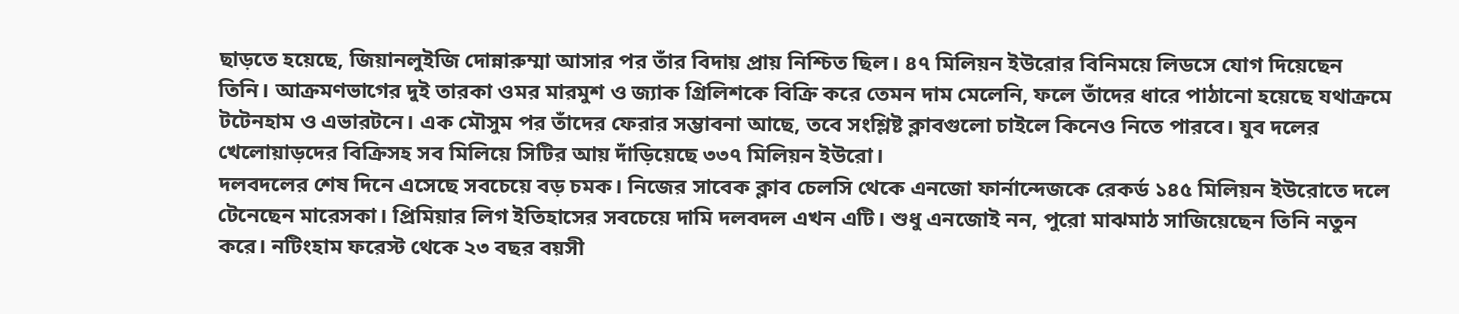ছাড়তে হয়েছে, জিয়ানলুইজি দোন্নারুম্মা আসার পর তাঁর বিদায় প্রায় নিশ্চিত ছিল। ৪৭ মিলিয়ন ইউরোর বিনিময়ে লিডসে যোগ দিয়েছেন তিনি। আক্রমণভাগের দুই তারকা ওমর মারমুশ ও জ্যাক গ্রিলিশকে বিক্রি করে তেমন দাম মেলেনি, ফলে তাঁদের ধারে পাঠানো হয়েছে যথাক্রমে টটেনহাম ও এভারটনে। এক মৌসুম পর তাঁদের ফেরার সম্ভাবনা আছে, তবে সংশ্লিষ্ট ক্লাবগুলো চাইলে কিনেও নিতে পারবে। যুব দলের খেলোয়াড়দের বিক্রিসহ সব মিলিয়ে সিটির আয় দাঁড়িয়েছে ৩৩৭ মিলিয়ন ইউরো।
দলবদলের শেষ দিনে এসেছে সবচেয়ে বড় চমক। নিজের সাবেক ক্লাব চেলসি থেকে এনজো ফার্নান্দেজকে রেকর্ড ১৪৫ মিলিয়ন ইউরোতে দলে টেনেছেন মারেসকা। প্রিমিয়ার লিগ ইতিহাসের সবচেয়ে দামি দলবদল এখন এটি। শুধু এনজোই নন, পুরো মাঝমাঠ সাজিয়েছেন তিনি নতুন করে। নটিংহাম ফরেস্ট থেকে ২৩ বছর বয়সী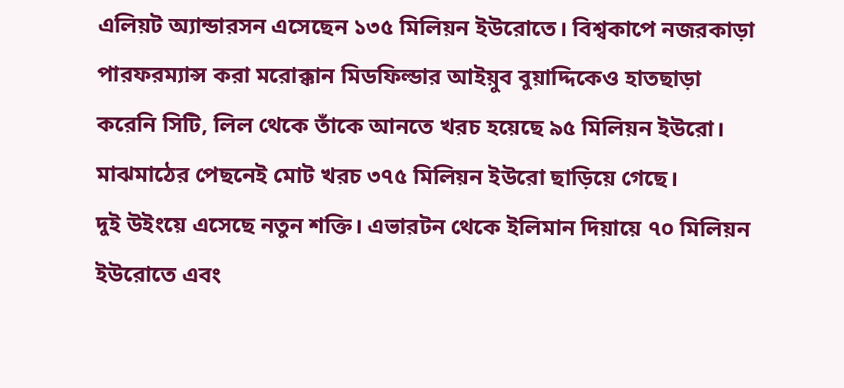এলিয়ট অ্যান্ডারসন এসেছেন ১৩৫ মিলিয়ন ইউরোতে। বিশ্বকাপে নজরকাড়া পারফরম্যান্স করা মরোক্কান মিডফিল্ডার আইয়ুব বুয়াদ্দিকেও হাতছাড়া করেনি সিটি, লিল থেকে তাঁকে আনতে খরচ হয়েছে ৯৫ মিলিয়ন ইউরো। মাঝমাঠের পেছনেই মোট খরচ ৩৭৫ মিলিয়ন ইউরো ছাড়িয়ে গেছে।
দুই উইংয়ে এসেছে নতুন শক্তি। এভারটন থেকে ইলিমান দিয়ায়ে ৭০ মিলিয়ন ইউরোতে এবং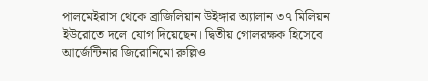পালমেইরাস থেকে ব্রাজিলিয়ান উইঙ্গার অ্যালান ৩৭ মিলিয়ন ইউরোতে দলে যোগ দিয়েছেন। দ্বিতীয় গোলরক্ষক হিসেবে আর্জেন্টিনার জিরোনিমো রুল্লিও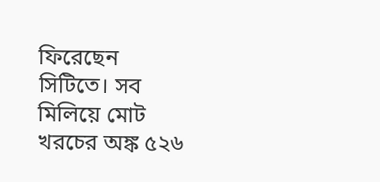ফিরেছেন সিটিতে। সব মিলিয়ে মোট খরচের অঙ্ক ৫২৬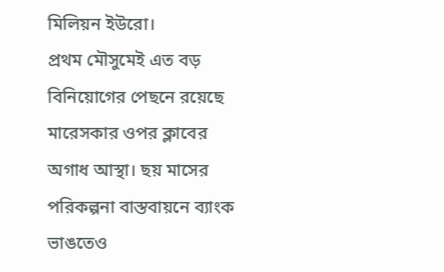মিলিয়ন ইউরো।
প্রথম মৌসুমেই এত বড় বিনিয়োগের পেছনে রয়েছে মারেসকার ওপর ক্লাবের অগাধ আস্থা। ছয় মাসের পরিকল্পনা বাস্তবায়নে ব্যাংক ভাঙতেও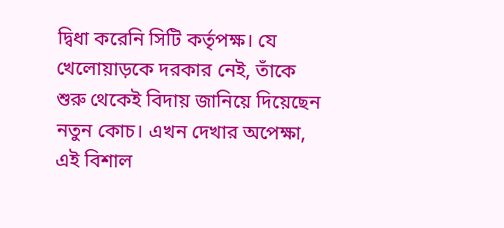দ্বিধা করেনি সিটি কর্তৃপক্ষ। যে খেলোয়াড়কে দরকার নেই, তাঁকে শুরু থেকেই বিদায় জানিয়ে দিয়েছেন নতুন কোচ। এখন দেখার অপেক্ষা, এই বিশাল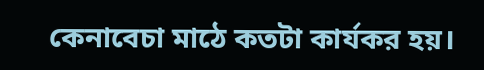কেনাবেচা মাঠে কতটা কার্যকর হয়।